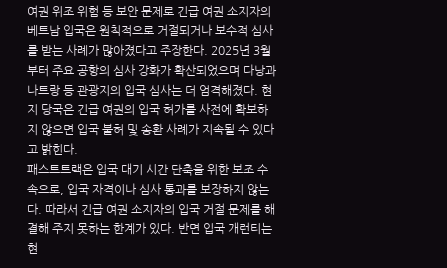여권 위조 위험 등 보안 문제로 긴급 여권 소지자의 베트남 입국은 원칙적으로 거절되거나 보수적 심사를 받는 사례가 많아졌다고 주장한다. 2025년 3월부터 주요 공항의 심사 강화가 확산되었으며 다낭과 나트랑 등 관광지의 입국 심사는 더 엄격해졌다. 현지 당국은 긴급 여권의 입국 허가를 사전에 확보하지 않으면 입국 불허 및 송환 사례가 지속될 수 있다고 밝힌다.
패스트트랙은 입국 대기 시간 단축을 위한 보조 수속으로, 입국 자격이나 심사 통과를 보장하지 않는다. 따라서 긴급 여권 소지자의 입국 거절 문제를 해결해 주지 못하는 한계가 있다. 반면 입국 개런티는 현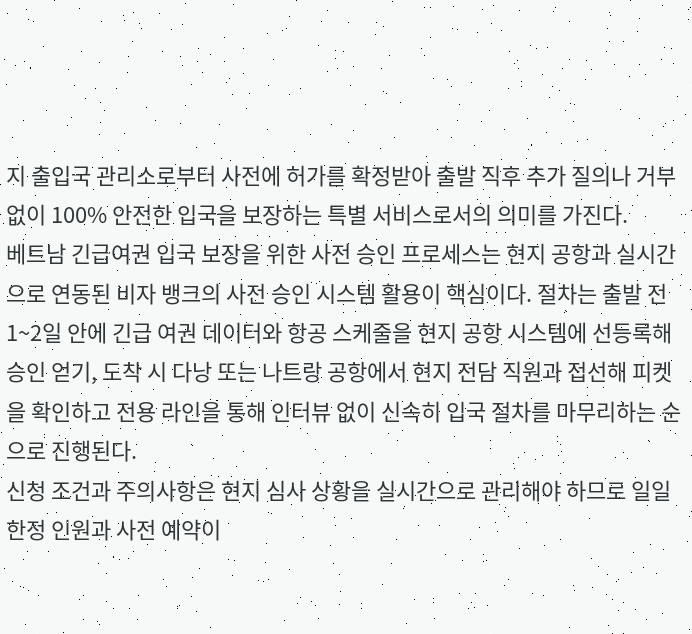지 출입국 관리소로부터 사전에 허가를 확정받아 출발 직후 추가 질의나 거부 없이 100% 안전한 입국을 보장하는 특별 서비스로서의 의미를 가진다.
베트남 긴급여권 입국 보장을 위한 사전 승인 프로세스는 현지 공항과 실시간으로 연동된 비자 뱅크의 사전 승인 시스템 활용이 핵심이다. 절차는 출발 전 1~2일 안에 긴급 여권 데이터와 항공 스케줄을 현지 공항 시스템에 선등록해 승인 얻기, 도착 시 다낭 또는 나트랑 공항에서 현지 전담 직원과 접선해 피켓을 확인하고 전용 라인을 통해 인터뷰 없이 신속히 입국 절차를 마무리하는 순으로 진행된다.
신청 조건과 주의사항은 현지 심사 상황을 실시간으로 관리해야 하므로 일일 한정 인원과 사전 예약이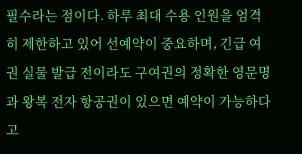필수라는 점이다. 하루 최대 수용 인원을 엄격히 제한하고 있어 선예약이 중요하며, 긴급 여권 실물 발급 전이라도 구여권의 정확한 영문명과 왕복 전자 항공권이 있으면 예약이 가능하다고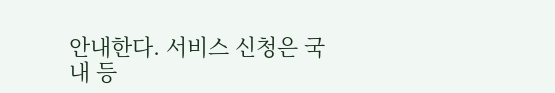안내한다. 서비스 신청은 국내 등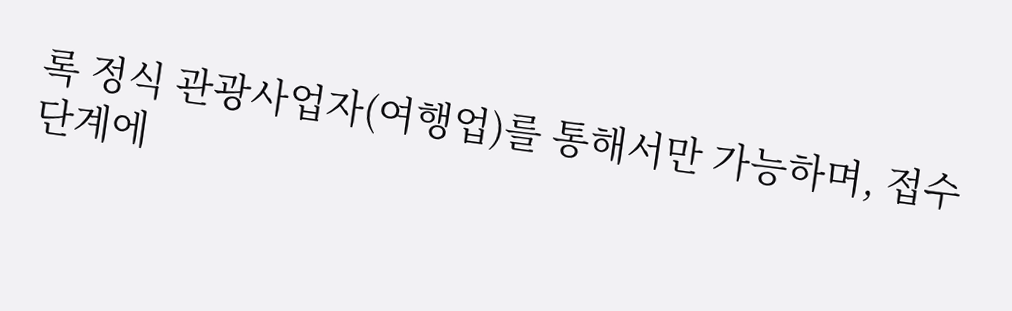록 정식 관광사업자(여행업)를 통해서만 가능하며, 접수 단계에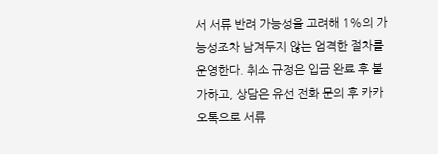서 서류 반려 가능성을 고려해 1%의 가능성조차 남겨두지 않는 엄격한 절차를 운영한다. 취소 규정은 입금 완료 후 불가하고, 상담은 유선 전화 문의 후 카카오톡으로 서류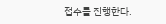접수를 진행한다.